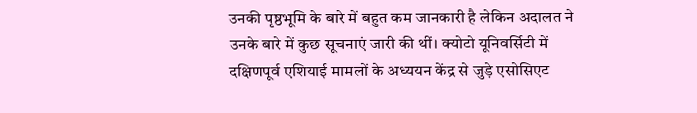उनकी पृष्ठभूमि के बारे में बहुत कम जानकारी है लेकिन अदालत ने उनके बारे में कुछ सूचनाएं जारी की थीं। क्योटो यूनिवर्सिटी में दक्षिणपूर्व एशियाई मामलों के अध्ययन केंद्र से जुड़े एसोसिएट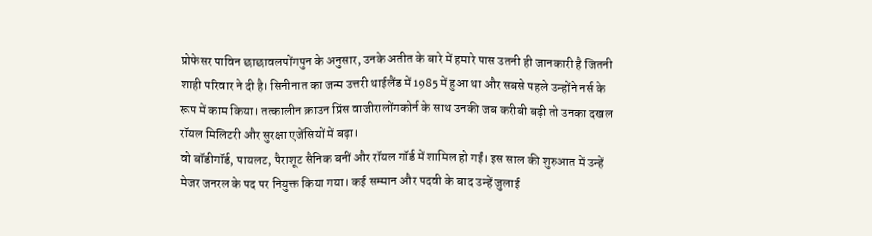प्रोफेसर पाविन छाछावलपोंगपुन के अनुसार, उनके अतीत के बारे में हमारे पास उतनी ही जानकारी है जितनी शाही परिवार ने दी है। सिनीनात का जन्म उत्तरी थाईलैंड में 1985 में हुआ था और सबसे पहले उन्होंने नर्स के रूप में काम किया। तत्कालीन क्राउन प्रिंस वाजीरालोंगकोर्न के साथ उनकी जब करीबी बढ़ी तो उनका दखल रॉयल मिलिटरी और सुरक्षा एजेंसियों में बढ़ा।
वो बॉडीगॉर्ड, पायलट, पैराशूट सैनिक बनीं और रॉयल गॉर्ड में शामिल हो गईं। इस साल की शुरुआत में उन्हें मेजर जनरल के पद पर नियुक्त किया गया। कई सम्मान और पदवी के बाद उन्हें जुलाई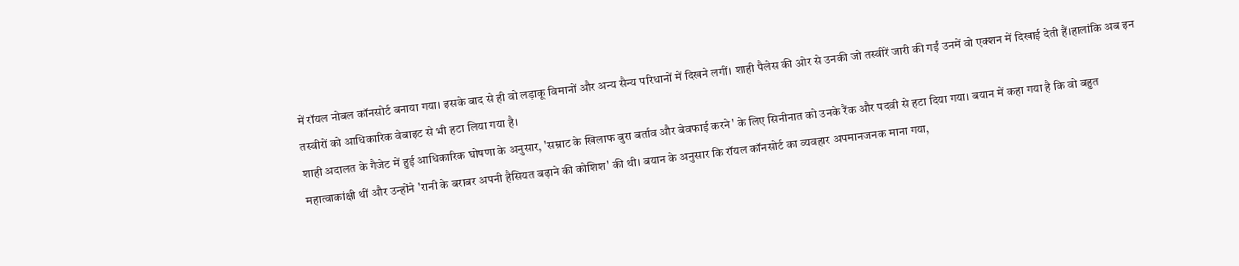में रॉयल नोबल कॉनसोर्ट बनाया गया। इसके बाद से ही वो लड़ाकू विमानों और अन्य सैन्य परिधानों में दिखने लगीं। शाही पैलेस की ओर से उनकी जो तस्वीरें जारी की गईं उनमें वो एक्शन में दिखाई देती हैं।हालांकि अब इन तस्वीरों को आधिकारिक वेबाइट से भी हटा लिया गया है।
शाही अदालत के गैजेट में हुई आधिकारिक घोषणा के अनुसार, 'सम्राट के खिलाफ बुरा बर्ताव और बेवफाई करने' के लिए सिनीनात को उनके रैंक और पदवी से हटा दिया गया। बयान में कहा गया है कि वो बहुत महात्वाकांक्षी थीं और उन्होंने 'रानी के बराबर अपनी हैसियत बढ़ाने की कोशिश' की थी। बयान के अनुसार कि रॉयल कॉनसोर्ट का व्यवहार अपमानजनक माना गया,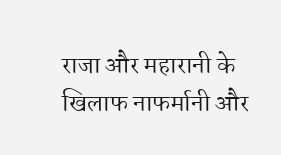राजा और महारानी के खिलाफ नाफर्मानी और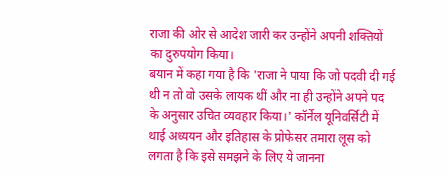राजा की ओर से आदेश जारी कर उन्होंने अपनी शक्तियों का दुरुपयोग किया।
बयान में कहा गया है कि 'राजा ने पाया कि जो पदवी दी गई थी न तो वो उसके लायक थीं और ना ही उन्होंने अपने पद के अनुसार उचित व्यवहार किया।' कॉर्नेल यूनिवर्सिटी में थाई अध्ययन और इतिहास के प्रोफेसर तमारा लूस को लगता है कि इसे समझने के लिए ये जानना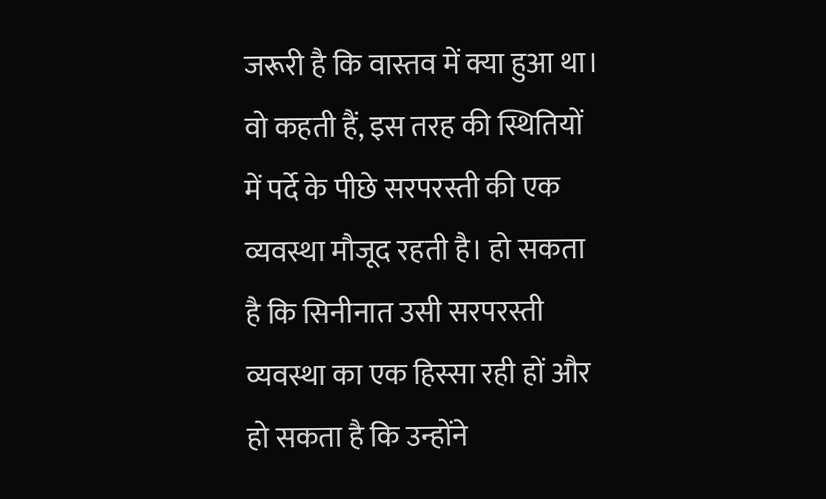जरूरी है कि वास्तव में क्या हुआ था।
वो कहती हैं, इस तरह की स्थितियों में पर्दे के पीछे सरपरस्ती की एक व्यवस्था मौजूद रहती है। हो सकता है कि सिनीनात उसी सरपरस्ती व्यवस्था का एक हिस्सा रही हों और हो सकता है कि उन्होंने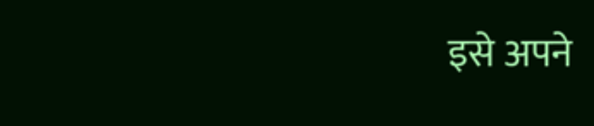इसे अपने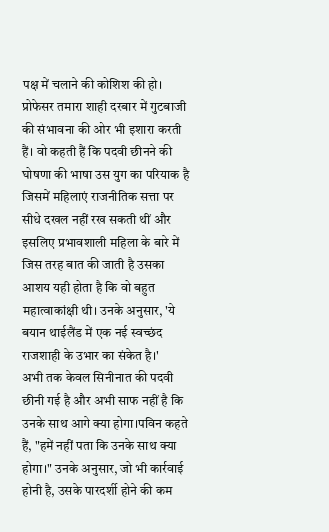पक्ष में चलाने की कोशिश की हो।
प्रोफेसर तमारा शाही दरबार में गुटबाजी की संभावना की ओर भी इशारा करती हैं। वो कहती हैं कि पदवी छीनने की घोषणा की भाषा उस युग का परियाक है जिसमें महिलाएं राजनीतिक सत्ता पर सीधे दखल नहीं रख सकती थीं और इसलिए प्रभावशाली महिला के बारे में जिस तरह बात की जाती है उसका आशय यही होता है कि वो बहुत महात्वाकांक्षी थी। उनके अनुसार, 'ये बयान थाईलैंड में एक नई स्वच्छंद राजशाही के उभार का संकेत है।'
अभी तक केवल सिनीनात की पदवी छीनी गई है और अभी साफ नहीं है कि उनके साथ आगे क्या होगा।पविन कहते हैं, "हमें नहीं पता कि उनके साथ क्या होगा।" उनके अनुसार, जो भी कार्रवाई होनी है, उसके पारदर्शी होने की कम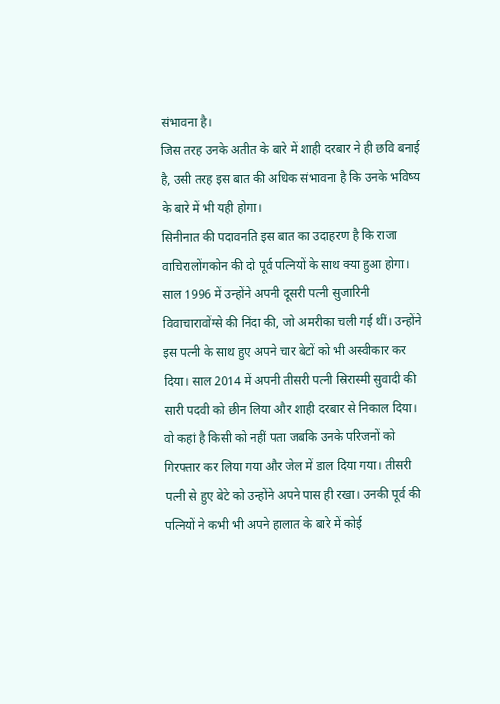संभावना है।
जिस तरह उनके अतीत के बारे में शाही दरबार ने ही छवि बनाई है, उसी तरह इस बात की अधिक संभावना है कि उनके भविष्य के बारे में भी यही होगा।
सिनीनात की पदावनति इस बात का उदाहरण है कि राजा वाचिरालोंगकोन की दो पूर्व पत्नियों के साथ क्या हुआ होगा।
साल 1996 में उन्होंने अपनी दूसरी पत्नी सुजारिनी विवाचारावोंग्से की निंदा की, जो अमरीका चली गई थीं। उन्होंने इस पत्नी के साथ हुए अपने चार बेटों को भी अस्वीकार कर दिया। साल 2014 में अपनी तीसरी पत्नी स्रिरास्मी सुवादी की सारी पदवी को छीन लिया और शाही दरबार से निकाल दिया। वो कहां है किसी को नहीं पता जबकि उनके परिजनों को गिरफ्तार कर लिया गया और जेल में डाल दिया गया। तीसरी पत्नी से हुए बेटे को उन्होंने अपने पास ही रखा। उनकी पूर्व की पत्नियों ने कभी भी अपने हालात के बारे में कोई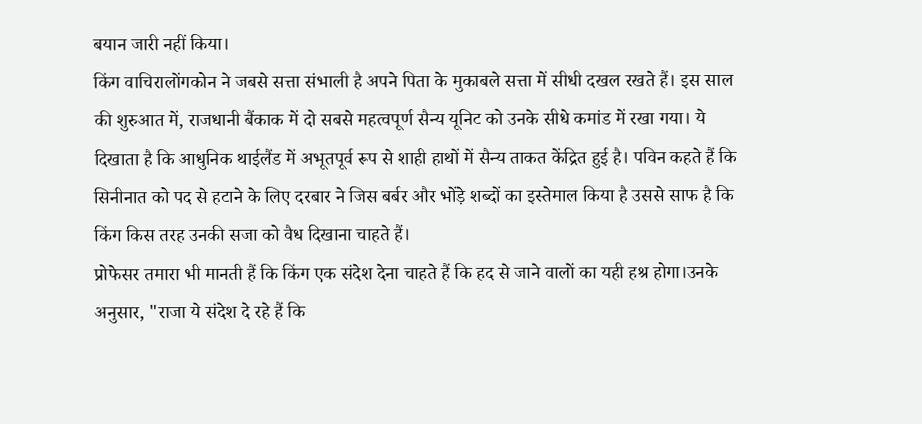बयान जारी नहीं किया।
किंग वाचिरालोंगकोन ने जबसे सत्ता संभाली है अपने पिता के मुकाबले सत्ता में सीधी दखल रखते हैं। इस साल की शुरुआत में, राजधानी बैंकाक में दो सबसे महत्वपूर्ण सैन्य यूनिट को उनके सीधे कमांड में रखा गया। ये दिखाता है कि आधुनिक थाईलैंड में अभूतपूर्व रूप से शाही हाथों में सैन्य ताकत केंद्रित हुई है। पविन कहते हैं कि सिनीनात को पद से हटाने के लिए दरबार ने जिस बर्बर और भोंड़े शब्दों का इस्तेमाल किया है उससे साफ है कि किंग किस तरह उनकी सजा को वैध दिखाना चाहते हैं।
प्रोफेसर तमारा भी मानती हैं कि किंग एक संदेश देना चाहते हैं कि हद से जाने वालों का यही हश्र होगा।उनके अनुसार, "राजा ये संदेश दे रहे हैं कि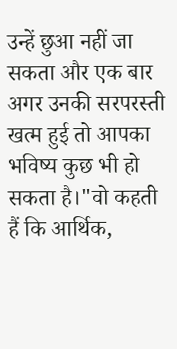उन्हें छुआ नहीं जा सकता और एक बार अगर उनकी सरपरस्ती खत्म हुई तो आपका भविष्य कुछ भी हो सकता है।"वो कहती हैं कि आर्थिक,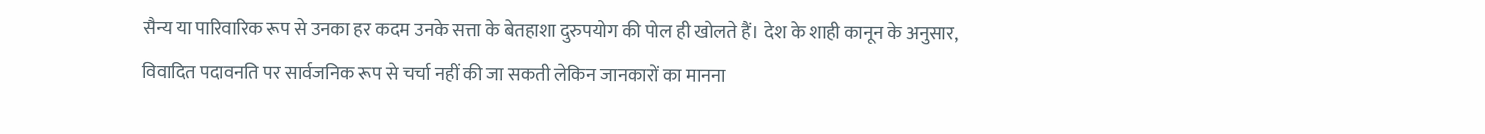सैन्य या पारिवारिक रूप से उनका हर कदम उनके सत्ता के बेतहाशा दुरुपयोग की पोल ही खोलते हैं। देश के शाही कानून के अनुसार, विवादित पदावनति पर सार्वजनिक रूप से चर्चा नहीं की जा सकती लेकिन जानकारों का मानना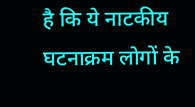है कि ये नाटकीय घटनाक्रम लोगों के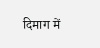दिमाग में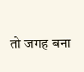तो जगह बना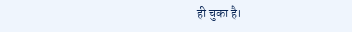ही चुका है।